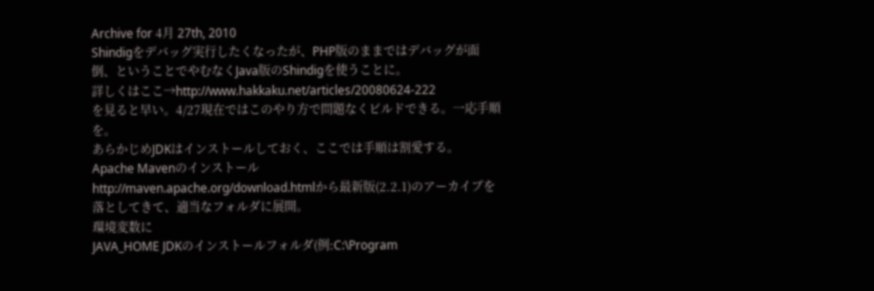Archive for 4月 27th, 2010
Shindigをデバッグ実行したくなったが、PHP版のままではデバッグが面倒、ということでやむなくJava版のShindigを使うことに。
詳しくはここ→http://www.hakkaku.net/articles/20080624-222
を見ると早い。4/27現在ではこのやり方で問題なくビルドできる。一応手順を。
あらかじめJDKはインストールしておく、ここでは手順は割愛する。
Apache Mavenのインストール
http://maven.apache.org/download.htmlから最新版(2.2.1)のアーカイブを落としてきて、適当なフォルダに展開。
環境変数に
JAVA_HOME JDKのインストールフォルダ(例:C:\Program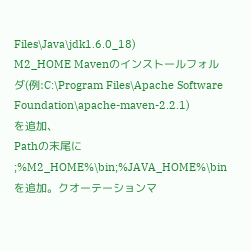Files\Java\jdk1.6.0_18)
M2_HOME Mavenのインストールフォルダ(例:C:\Program Files\Apache Software Foundation\apache-maven-2.2.1)
を追加、
Pathの末尾に ;%M2_HOME%\bin;%JAVA_HOME%\bin
を追加。クオーテーションマ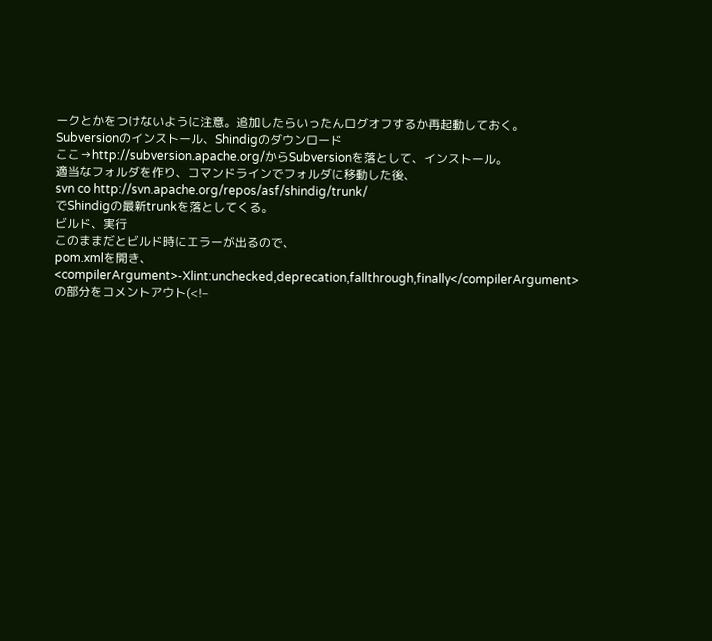ークとかをつけないように注意。追加したらいったんログオフするか再起動しておく。
Subversionのインストール、Shindigのダウンロード
ここ→http://subversion.apache.org/からSubversionを落として、インストール。
適当なフォルダを作り、コマンドラインでフォルダに移動した後、
svn co http://svn.apache.org/repos/asf/shindig/trunk/
でShindigの最新trunkを落としてくる。
ビルド、実行
このままだとビルド時にエラーが出るので、
pom.xmlを開き、<compilerArgument>-Xlint:unchecked,deprecation,fallthrough,finally</compilerArgument>の部分をコメントアウト(<!–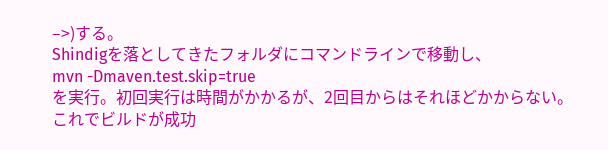–>)する。
Shindigを落としてきたフォルダにコマンドラインで移動し、
mvn -Dmaven.test.skip=true
を実行。初回実行は時間がかかるが、2回目からはそれほどかからない。
これでビルドが成功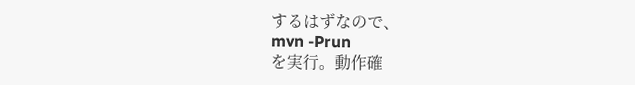するはずなので、
mvn -Prun
を実行。動作確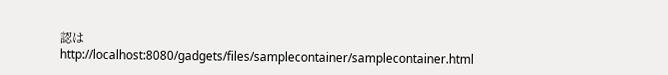認は
http://localhost:8080/gadgets/files/samplecontainer/samplecontainer.html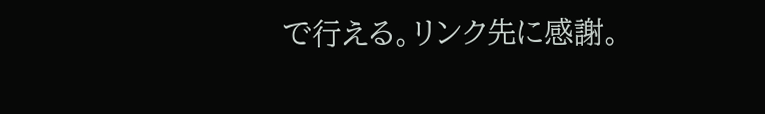で行える。リンク先に感謝。